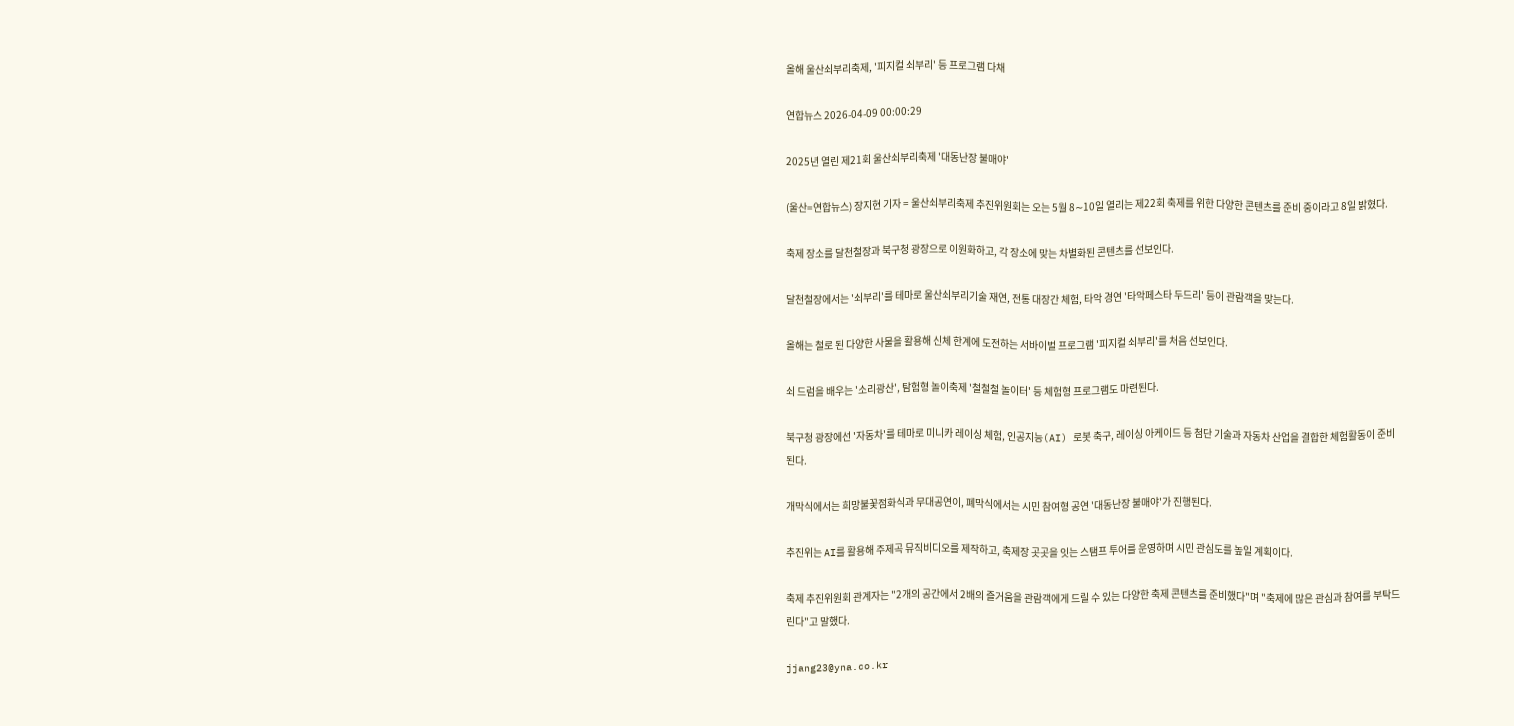올해 울산쇠부리축제, '피지컬 쇠부리' 등 프로그램 다채

연합뉴스 2026-04-09 00:00:29

2025년 열린 제21회 울산쇠부리축제 '대동난장 불매야'

(울산=연합뉴스) 장지현 기자 = 울산쇠부리축제 추진위원회는 오는 5월 8∼10일 열리는 제22회 축제를 위한 다양한 콘텐츠를 준비 중이라고 8일 밝혔다.

축제 장소를 달천철장과 북구청 광장으로 이원화하고, 각 장소에 맞는 차별화된 콘텐츠를 선보인다.

달천철장에서는 '쇠부리'를 테마로 울산쇠부리기술 재연, 전통 대장간 체험, 타악 경연 '타악페스타 두드리' 등이 관람객을 맞는다.

올해는 철로 된 다양한 사물을 활용해 신체 한계에 도전하는 서바이벌 프로그램 '피지컬 쇠부리'를 처음 선보인다.

쇠 드럼을 배우는 '소리광산', 탐험형 놀이축제 '철철철 놀이터' 등 체험형 프로그램도 마련된다.

북구청 광장에선 '자동차'를 테마로 미니카 레이싱 체험, 인공지능(AI) 로봇 축구, 레이싱 아케이드 등 첨단 기술과 자동차 산업을 결합한 체험활동이 준비된다.

개막식에서는 희망불꽃점화식과 무대공연이, 폐막식에서는 시민 참여형 공연 '대동난장 불매야'가 진행된다.

추진위는 AI를 활용해 주제곡 뮤직비디오를 제작하고, 축제장 곳곳을 잇는 스탬프 투어를 운영하며 시민 관심도를 높일 계획이다.

축제 추진위원회 관계자는 "2개의 공간에서 2배의 즐거움을 관람객에게 드릴 수 있는 다양한 축제 콘텐츠를 준비했다"며 "축제에 많은 관심과 참여를 부탁드린다"고 말했다.

jjang23@yna.co.kr